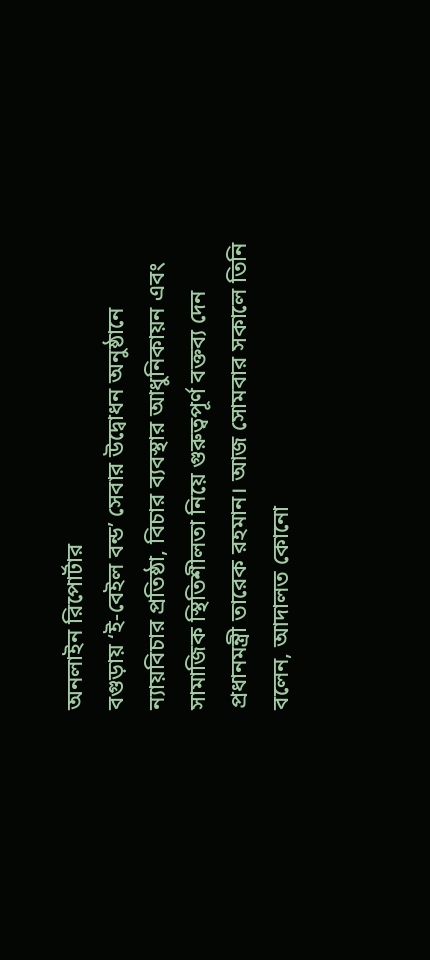অনলাইন রিপোর্টার
বগুড়ায় ‘ই-বেইল বন্ড’ সেবার উদ্বোধন অনুষ্ঠানে ন্যায়বিচার প্রতিষ্ঠা, বিচার ব্যবস্থার আধুনিকায়ন এবং সামাজিক স্থিতিশীলতা নিয়ে গুরুত্বপূর্ণ বক্তব্য দেন প্রধানমন্ত্রী তারেক রহমান। আজ সোমবার সকালে তিনি বলেন, আদালত কোনো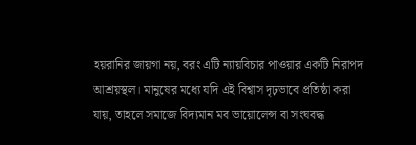হয়রানির জায়গা নয়, বরং এটি ন্যায়বিচার পাওয়ার একটি নিরাপদ আশ্রয়স্থল। মানুষের মধ্যে যদি এই বিশ্বাস দৃঢ়ভাবে প্রতিষ্ঠা করা যায়, তাহলে সমাজে বিদ্যমান মব ভায়োলেন্স বা সংঘবদ্ধ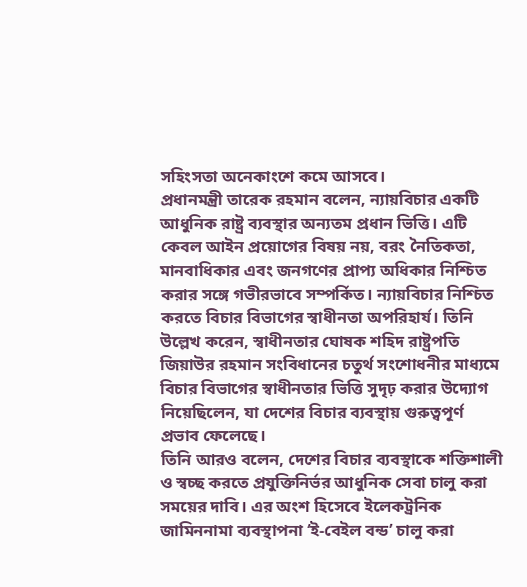সহিংসতা অনেকাংশে কমে আসবে।
প্রধানমন্ত্রী তারেক রহমান বলেন, ন্যায়বিচার একটি আধুনিক রাষ্ট্র ব্যবস্থার অন্যতম প্রধান ভিত্তি। এটি কেবল আইন প্রয়োগের বিষয় নয়, বরং নৈতিকতা, মানবাধিকার এবং জনগণের প্রাপ্য অধিকার নিশ্চিত করার সঙ্গে গভীরভাবে সম্পর্কিত। ন্যায়বিচার নিশ্চিত করতে বিচার বিভাগের স্বাধীনতা অপরিহার্য। তিনি উল্লেখ করেন, স্বাধীনতার ঘোষক শহিদ রাষ্ট্রপতি জিয়াউর রহমান সংবিধানের চতুর্থ সংশোধনীর মাধ্যমে বিচার বিভাগের স্বাধীনতার ভিত্তি সুদৃঢ় করার উদ্যোগ নিয়েছিলেন, যা দেশের বিচার ব্যবস্থায় গুরুত্বপূর্ণ প্রভাব ফেলেছে।
তিনি আরও বলেন, দেশের বিচার ব্যবস্থাকে শক্তিশালী ও স্বচ্ছ করতে প্রযুক্তিনির্ভর আধুনিক সেবা চালু করা সময়ের দাবি। এর অংশ হিসেবে ইলেকট্রনিক জামিননামা ব্যবস্থাপনা ‘ই-বেইল বন্ড’ চালু করা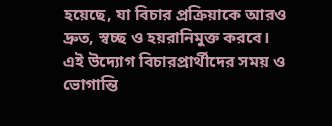হয়েছে, যা বিচার প্রক্রিয়াকে আরও দ্রুত, স্বচ্ছ ও হয়রানিমুক্ত করবে। এই উদ্যোগ বিচারপ্রার্থীদের সময় ও ভোগান্তি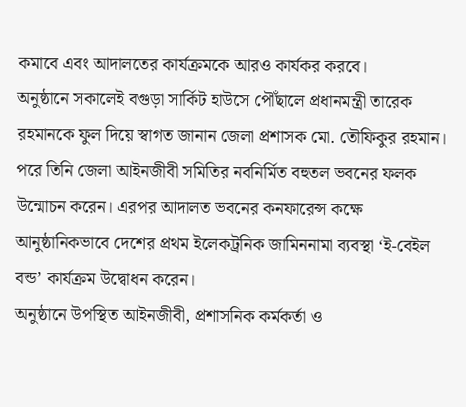কমাবে এবং আদালতের কার্যক্রমকে আরও কার্যকর করবে।
অনুষ্ঠানে সকালেই বগুড়া সার্কিট হাউসে পৌঁছালে প্রধানমন্ত্রী তারেক রহমানকে ফুল দিয়ে স্বাগত জানান জেলা প্রশাসক মো. তৌফিকুর রহমান। পরে তিনি জেলা আইনজীবী সমিতির নবনির্মিত বহুতল ভবনের ফলক উন্মোচন করেন। এরপর আদালত ভবনের কনফারেন্স কক্ষে আনুষ্ঠানিকভাবে দেশের প্রথম ইলেকট্রনিক জামিননামা ব্যবস্থা ‘ই-বেইল বন্ড’ কার্যক্রম উদ্বোধন করেন।
অনুষ্ঠানে উপস্থিত আইনজীবী, প্রশাসনিক কর্মকর্তা ও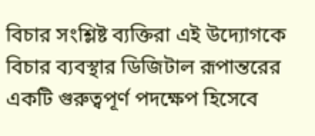বিচার সংশ্লিষ্ট ব্যক্তিরা এই উদ্যোগকে বিচার ব্যবস্থার ডিজিটাল রূপান্তরের একটি গুরুত্বপূর্ণ পদক্ষেপ হিসেবে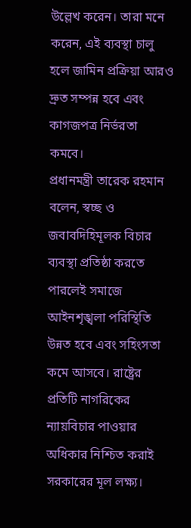উল্লেখ করেন। তারা মনে করেন, এই ব্যবস্থা চালু হলে জামিন প্রক্রিয়া আরও দ্রুত সম্পন্ন হবে এবং কাগজপত্র নির্ভরতা কমবে।
প্রধানমন্ত্রী তারেক রহমান বলেন, স্বচ্ছ ও জবাবদিহিমূলক বিচার ব্যবস্থা প্রতিষ্ঠা করতে পারলেই সমাজে আইনশৃঙ্খলা পরিস্থিতি উন্নত হবে এবং সহিংসতা কমে আসবে। রাষ্ট্রের প্রতিটি নাগরিকের ন্যায়বিচার পাওয়ার অধিকার নিশ্চিত করাই সরকারের মূল লক্ষ্য।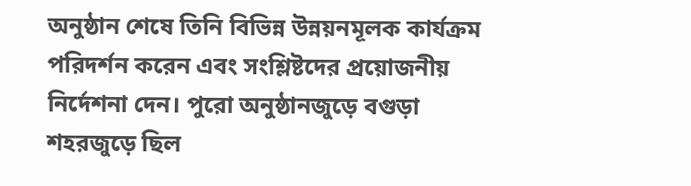অনুষ্ঠান শেষে তিনি বিভিন্ন উন্নয়নমূলক কার্যক্রম পরিদর্শন করেন এবং সংশ্লিষ্টদের প্রয়োজনীয় নির্দেশনা দেন। পুরো অনুষ্ঠানজুড়ে বগুড়া শহরজুড়ে ছিল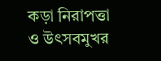কড়া নিরাপত্তা ও উৎসবমুখর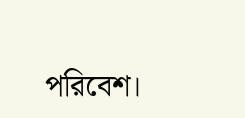পরিবেশ।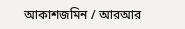আকাশজমিন / আরআর